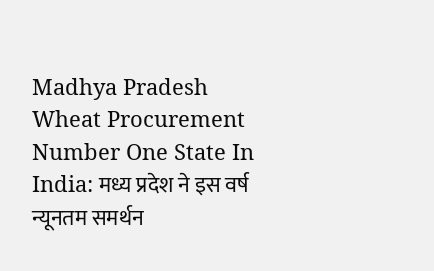Madhya Pradesh Wheat Procurement Number One State In India: मध्य प्रदेश ने इस वर्ष न्यूनतम समर्थन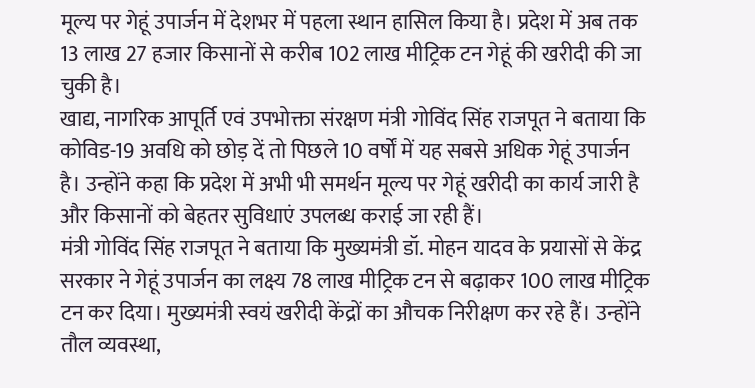मूल्य पर गेहूं उपार्जन में देशभर में पहला स्थान हासिल किया है। प्रदेश में अब तक 13 लाख 27 हजार किसानों से करीब 102 लाख मीट्रिक टन गेहूं की खरीदी की जा चुकी है।
खाद्य, नागरिक आपूर्ति एवं उपभोक्ता संरक्षण मंत्री गोविंद सिंह राजपूत ने बताया कि कोविड-19 अवधि को छोड़ दें तो पिछले 10 वर्षों में यह सबसे अधिक गेहूं उपार्जन है। उन्होंने कहा कि प्रदेश में अभी भी समर्थन मूल्य पर गेहूं खरीदी का कार्य जारी है और किसानों को बेहतर सुविधाएं उपलब्ध कराई जा रही हैं।
मंत्री गोविंद सिंह राजपूत ने बताया कि मुख्यमंत्री डॉ. मोहन यादव के प्रयासों से केंद्र सरकार ने गेहूं उपार्जन का लक्ष्य 78 लाख मीट्रिक टन से बढ़ाकर 100 लाख मीट्रिक टन कर दिया। मुख्यमंत्री स्वयं खरीदी केंद्रों का औचक निरीक्षण कर रहे हैं। उन्होंने तौल व्यवस्था,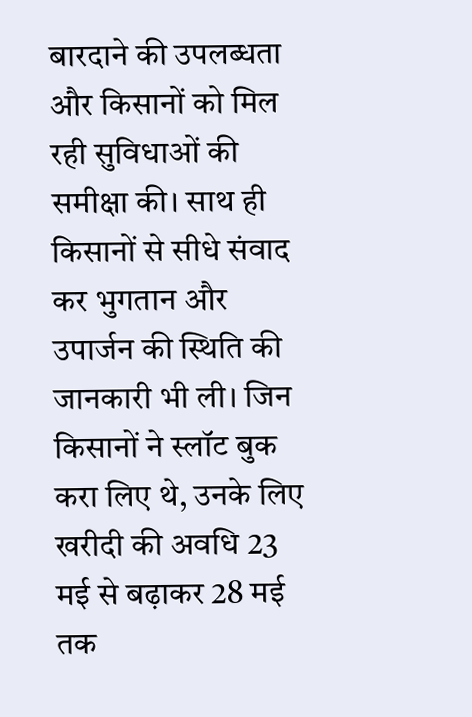बारदाने की उपलब्धता और किसानों को मिल रही सुविधाओं की समीक्षा की। साथ ही किसानों से सीधे संवाद कर भुगतान और उपार्जन की स्थिति की जानकारी भी ली। जिन किसानों ने स्लॉट बुक करा लिए थे, उनके लिए खरीदी की अवधि 23 मई से बढ़ाकर 28 मई तक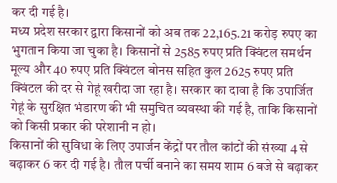कर दी गई है।
मध्य प्रदेश सरकार द्वारा किसानों को अब तक 22,165.21 करोड़ रुपए का भुगतान किया जा चुका है। किसानों से 2585 रुपए प्रति क्विंटल समर्थन मूल्य और 40 रुपए प्रति क्विंटल बोनस सहित कुल 2625 रुपए प्रति क्विंटल की दर से गेहूं खरीदा जा रहा है। सरकार का दावा है कि उपार्जित गेहूं के सुरक्षित भंडारण की भी समुचित व्यवस्था की गई है, ताकि किसानों को किसी प्रकार की परेशानी न हो।
किसानों की सुविधा के लिए उपार्जन केंद्रों पर तौल कांटों की संख्या 4 से बढ़ाकर 6 कर दी गई है। तौल पर्ची बनाने का समय शाम 6 बजे से बढ़ाकर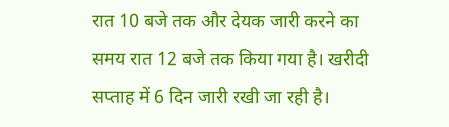रात 10 बजे तक और देयक जारी करने का समय रात 12 बजे तक किया गया है। खरीदी सप्ताह में 6 दिन जारी रखी जा रही है।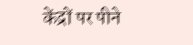केंद्रों पर पीने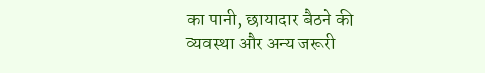का पानी, छायादार बैठने की व्यवस्था और अन्य जरूरी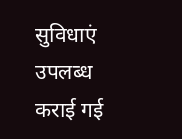सुविधाएं उपलब्ध कराई गई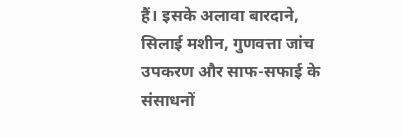हैं। इसके अलावा बारदाने, सिलाई मशीन, गुणवत्ता जांच उपकरण और साफ-सफाई के संसाधनों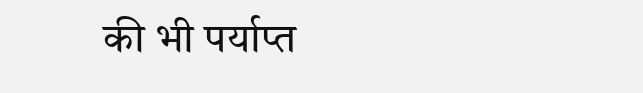की भी पर्याप्त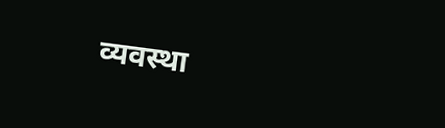व्यवस्था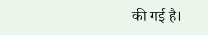की गई है।